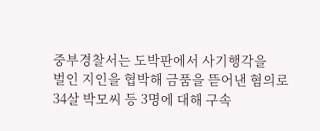중부경찰서는 도박판에서 사기행각을
벌인 지인을 협박해 금품을 뜯어낸 혐의로
34살 박모씨 등 3명에 대해 구속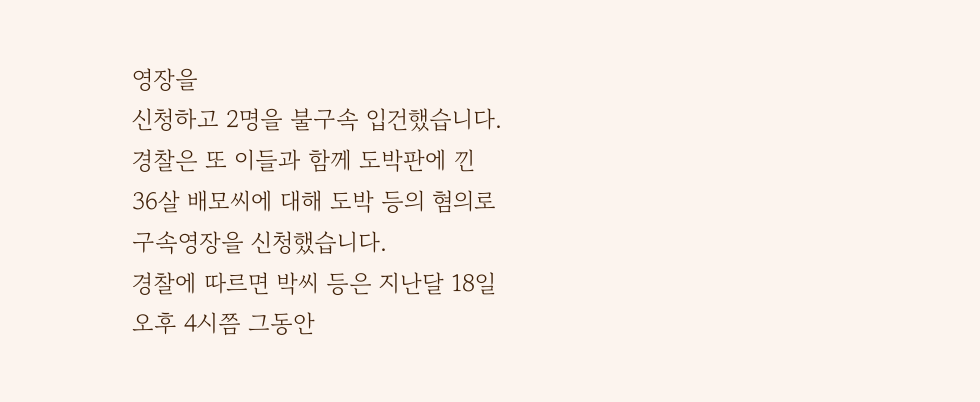영장을
신청하고 2명을 불구속 입건했습니다.
경찰은 또 이들과 함께 도박판에 낀
36살 배모씨에 대해 도박 등의 혐의로
구속영장을 신청했습니다.
경찰에 따르면 박씨 등은 지난달 18일
오후 4시쯤 그동안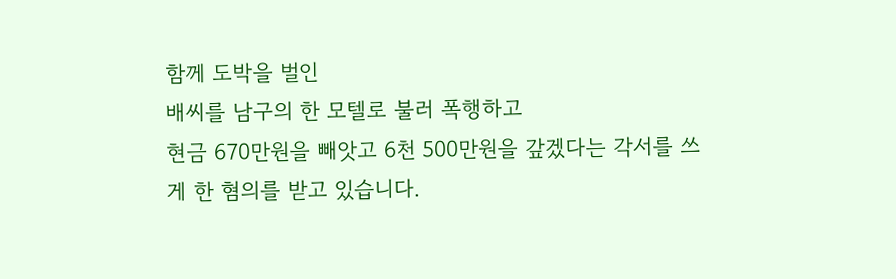함께 도박을 벌인
배씨를 남구의 한 모텔로 불러 폭행하고
현금 670만원을 빼앗고 6천 500만원을 갚겠다는 각서를 쓰게 한 혐의를 받고 있습니다.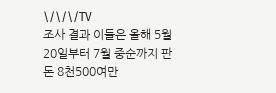\/\/\/TV
조사 결과 이들은 올해 5월20일부터 7월 중순까지 판돈 8천500여만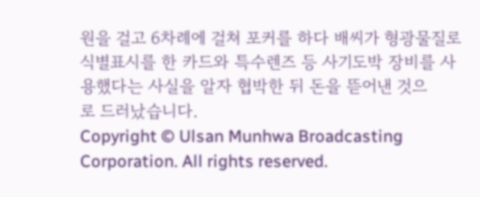원을 걸고 6차례에 걸쳐 포커를 하다 배씨가 형광물질로 식별표시를 한 카드와 특수렌즈 등 사기도박 장비를 사용했다는 사실을 알자 협박한 뒤 돈을 뜯어낸 것으
로 드러났습니다.
Copyright © Ulsan Munhwa Broadcasting Corporation. All rights reserved.